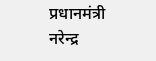प्रधानमंत्री नरेन्द्र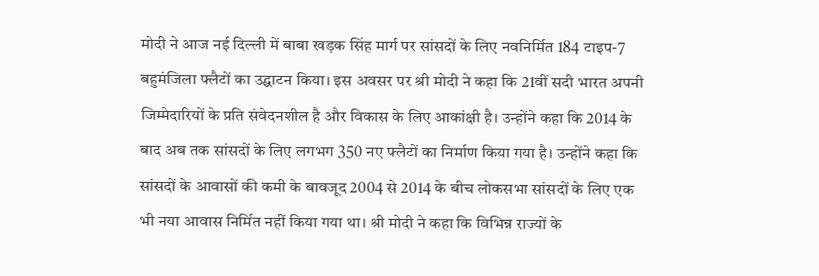मोदी ने आज नई दिल्ली में बाबा खड़क सिंह मार्ग पर सांसदों के लिए नवनिर्मित 184 टाइप-7 बहुमंजिला फ्लैटों का उद्घाटन किया। इस अवसर पर श्री मोदी ने कहा कि 21वीं सदी भारत अपनी जिम्मेदारियों के प्रति संवेदनशील है और विकास के लिए आकांक्षी है। उन्होंने कहा कि 2014 के बाद अब तक सांसदों के लिए लगभग 350 नए फ्लैटों का निर्माण किया गया है। उन्होंने कहा कि सांसदों के आवासों की कमी के बावजूद 2004 से 2014 के बीच लोकसभा सांसदों के लिए एक भी नया आवास निर्मित नहीं किया गया था। श्री मोदी ने कहा कि विभिन्न राज्यों के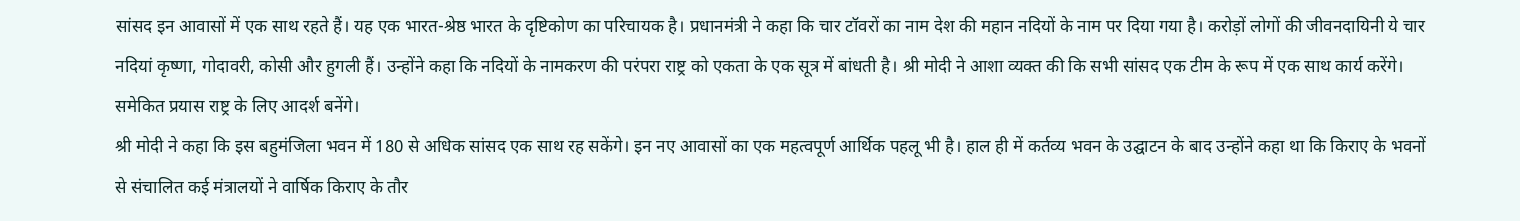सांसद इन आवासों में एक साथ रहते हैं। यह एक भारत-श्रेष्ठ भारत के दृष्टिकोण का परिचायक है। प्रधानमंत्री ने कहा कि चार टॉवरों का नाम देश की महान नदियों के नाम पर दिया गया है। करोड़ों लोगों की जीवनदायिनी ये चार नदियां कृष्णा, गोदावरी, कोसी और हुगली हैं। उन्होंने कहा कि नदियों के नामकरण की परंपरा राष्ट्र को एकता के एक सूत्र में बांधती है। श्री मोदी ने आशा व्यक्त की कि सभी सांसद एक टीम के रूप में एक साथ कार्य करेंगे। समेकित प्रयास राष्ट्र के लिए आदर्श बनेंगे।
श्री मोदी ने कहा कि इस बहुमंजिला भवन में 180 से अधिक सांसद एक साथ रह सकेंगे। इन नए आवासों का एक महत्वपूर्ण आर्थिक पहलू भी है। हाल ही में कर्तव्य भवन के उद्घाटन के बाद उन्होंने कहा था कि किराए के भवनों से संचालित कई मंत्रालयों ने वार्षिक किराए के तौर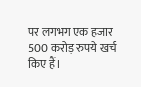पर लगभग एक हजार 500 करोड़ रुपये खर्च किए हैं।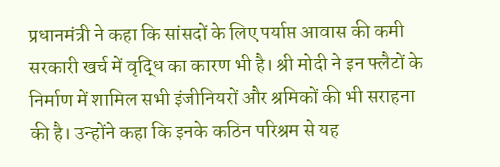प्रधानमंत्री ने कहा कि सांसदों के लिए पर्याप्त आवास की कमी सरकारी खर्च में वृद्धि का कारण भी है। श्री मोदी ने इन फ्लैटों के निर्माण में शामिल सभी इंजीनियरों और श्रमिकों की भी सराहना की है। उन्होंने कहा कि इनके कठिन परिश्रम से यह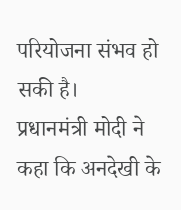परियोजना संभव हो सकी है।
प्रधानमंत्री मोदी ने कहा कि अनदेखी के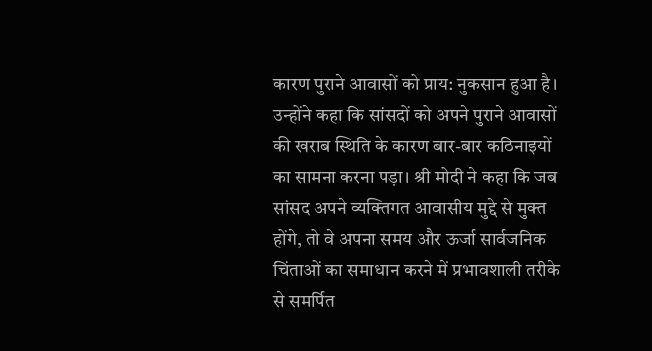कारण पुराने आवासों को प्राय: नुकसान हुआ है। उन्होंने कहा कि सांसदों को अपने पुराने आवासों की खराब स्थिति के कारण बार-बार कठिनाइयों का सामना करना पड़ा। श्री मोदी ने कहा कि जब सांसद अपने व्यक्तिगत आवासीय मुद्दे से मुक्त होंगे, तो वे अपना समय और ऊर्जा सार्वजनिक चिंताओं का समाधान करने में प्रभावशाली तरीके से समर्पित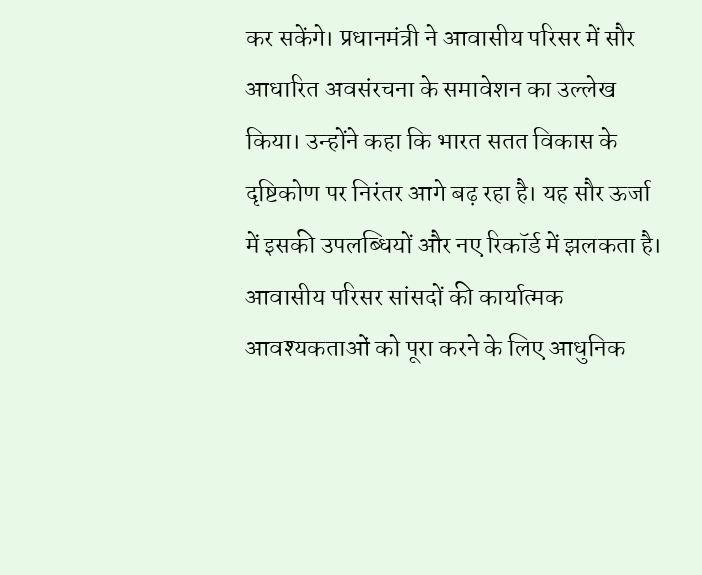कर सकेंगे। प्रधानमंत्री ने आवासीय परिसर में सौर आधारित अवसंरचना के समावेशन का उल्लेख किया। उन्होंने कहा कि भारत सतत विकास के दृष्टिकोण पर निरंतर आगे बढ़ रहा है। यह सौर ऊर्जा में इसकी उपलब्धियों और नए रिकॉर्ड में झलकता है।
आवासीय परिसर सांसदों की कार्यात्मक आवश्यकताओं को पूरा करने के लिए आधुनिक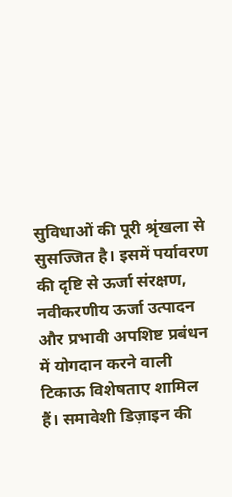सुविधाओं की पूरी श्रृंखला से सुसज्जित है। इसमें पर्यावरण की दृष्टि से ऊर्जा संरक्षण, नवीकरणीय ऊर्जा उत्पादन और प्रभावी अपशिष्ट प्रबंधन में योगदान करने वाली टिकाऊ विशेषताए शामिल हैं। समावेशी डिज़ाइन की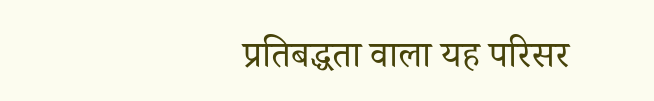प्रतिबद्धता वाला यह परिसर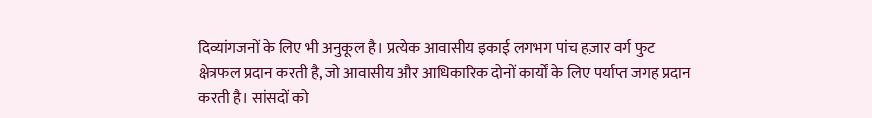दिव्यांगजनों के लिए भी अनुकूल है। प्रत्येक आवासीय इकाई लगभग पांच हज़ार वर्ग फुट क्षेत्रफल प्रदान करती है, जो आवासीय और आधिकारिक दोनों कार्यों के लिए पर्याप्त जगह प्रदान करती है। सांसदों को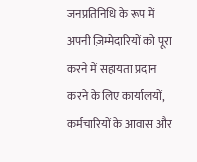जनप्रतिनिधि के रूप में अपनी ज़िम्मेदारियों को पूरा करने में सहायता प्रदान करने के लिए कार्यालयों, कर्मचारियों के आवास और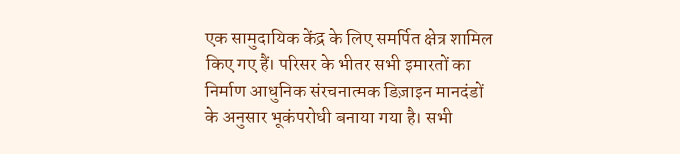एक सामुदायिक केंद्र के लिए समर्पित क्षेत्र शामिल किए गए हैं। परिसर के भीतर सभी इमारतों का निर्माण आधुनिक संरचनात्मक डिज़ाइन मानदंडों के अनुसार भूकंपरोधी बनाया गया है। सभी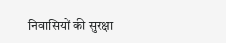निवासियों की सुरक्षा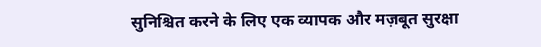सुनिश्चित करने के लिए एक व्यापक और मज़बूत सुरक्षा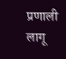प्रणाली लागू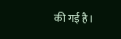की गई है।